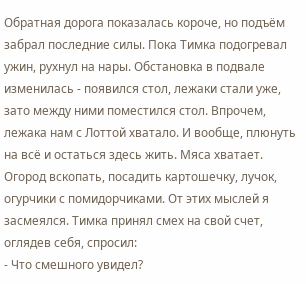Обратная дорога показалась короче, но подъём забрал последние силы. Пока Тимка подогревал ужин, рухнул на нары. Обстановка в подвале изменилась - появился стол, лежаки стали уже, зато между ними поместился стол. Впрочем, лежака нам с Лоттой хватало. И вообще, плюнуть на всё и остаться здесь жить. Мяса хватает. Огород вскопать, посадить картошечку, лучок, огурчики с помидорчиками. От этих мыслей я засмеялся. Тимка принял смех на свой счет, оглядев себя, спросил:
- Что смешного увидел?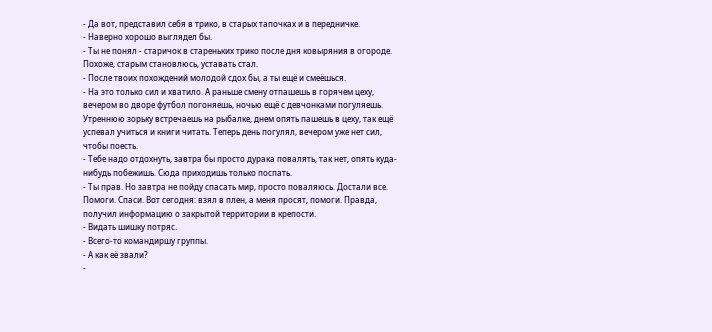- Да вот, представил себя в трико, в старых тапочках и в передничке.
- Наверно хорошо выглядел бы.
- Ты не понял - старичок в стареньких трико после дня ковыряния в огороде. Похоже, старым становлюсь, уставать стал.
- После твоих похождений молодой сдох бы, а ты ещё и смеёшься.
- На это только сил и хватило. А раньше смену отпашешь в горячем цеху, вечером во дворе футбол погоняешь, ночью ещё с девчонками погуляешь. Утреннюю зорьку встречаешь на рыбалке, днем опять пашешь в цеху, так ещё успевал учиться и книги читать. Теперь день погулял, вечером уже нет сил, чтобы поесть.
- Тебе надо отдохнуть, завтра бы просто дурака повалять, так нет, опять куда-нибудь побежишь. Сюда приходишь только поспать.
- Ты прав. Но завтра не пойду спасать мир, просто поваляюсь. Достали все. Помоги. Спаси. Вот сегодня: взял в плен, а меня просят, помоги. Правда, получил информацию о закрытой территории в крепости.
- Видать шишку потряс.
- Всего-то командиршу группы.
- А как её звали?
-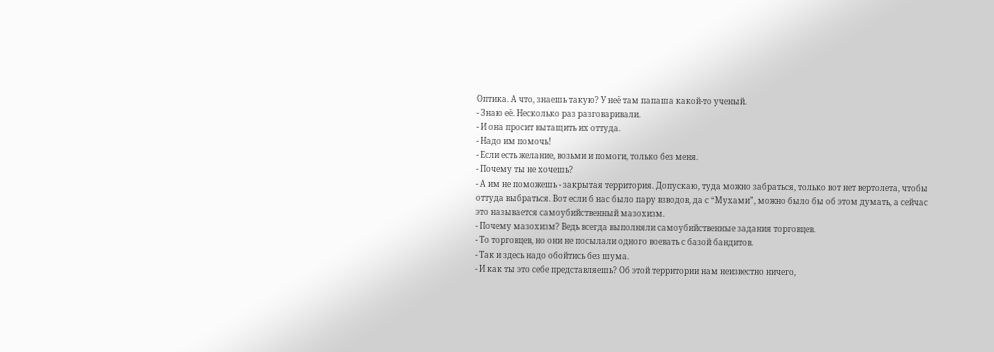Оптика. А что, знаешь такую? У неё там папаша какой-то ученый.
- Знаю её. Несколько раз разговаривали.
- И она просит вытащить их оттуда.
- Надо им помочь!
- Если есть желание, возьми и помоги, только без меня.
- Почему ты не хочешь?
- А им не поможешь - закрытая территория. Допускаю, туда можно забраться, только вот нет вертолета, чтобы оттуда выбраться. Вот если б нас было пару взводов, да с “Мухами”, можно было бы об этом думать, а сейчас это называется самоубийственный мазохизм.
- Почему мазохизм? Ведь всегда выполняли самоубийственные задания торговцев.
- То торговцев, но они не посылали одного воевать с базой бандитов.
- Так и здесь надо обойтись без шума.
- И как ты это себе представляешь? Об этой территории нам неизвестно ничего,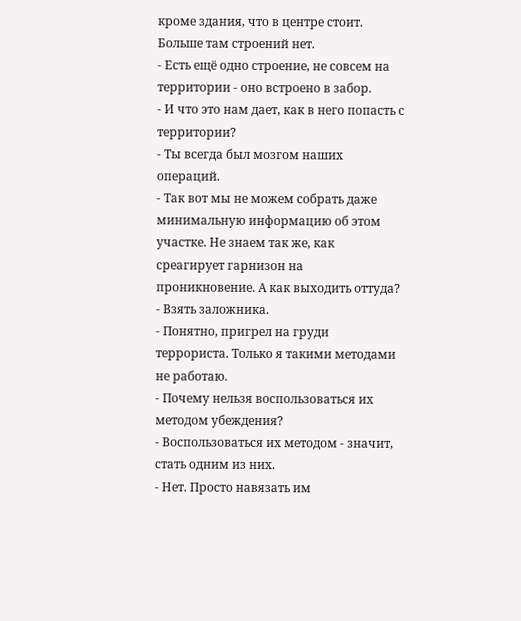кроме здания, что в центре стоит. Больше там строений нет.
- Есть ещё одно строение, не совсем на территории - оно встроено в забор.
- И что это нам дает, как в него попасть с территории?
- Ты всегда был мозгом наших операций.
- Так вот мы не можем собрать даже минимальную информацию об этом участке. Не знаем так же, как среагирует гарнизон на проникновение. А как выходить оттуда?
- Взять заложника.
- Понятно, пригрел на груди террориста. Только я такими методами не работаю.
- Почему нельзя воспользоваться их методом убеждения?
- Воспользоваться их методом - значит, стать одним из них.
- Нет. Просто навязать им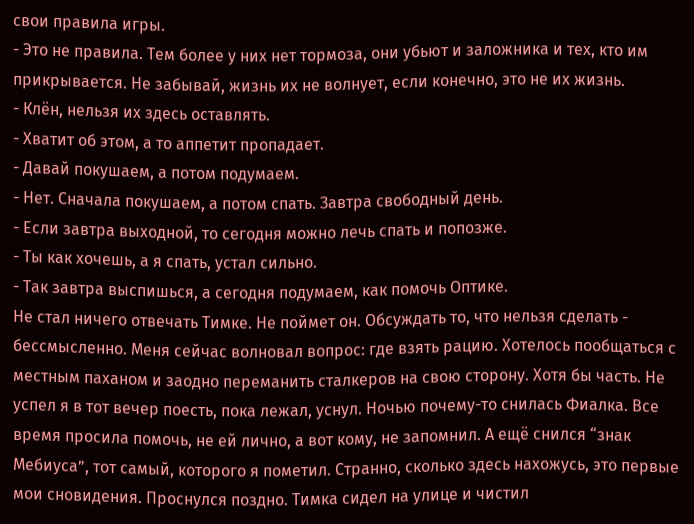свои правила игры.
- Это не правила. Тем более у них нет тормоза, они убьют и заложника и тех, кто им прикрывается. Не забывай, жизнь их не волнует, если конечно, это не их жизнь.
- Клён, нельзя их здесь оставлять.
- Хватит об этом, а то аппетит пропадает.
- Давай покушаем, а потом подумаем.
- Нет. Сначала покушаем, а потом спать. Завтра свободный день.
- Если завтра выходной, то сегодня можно лечь спать и попозже.
- Ты как хочешь, а я спать, устал сильно.
- Так завтра выспишься, а сегодня подумаем, как помочь Оптике.
Не стал ничего отвечать Тимке. Не поймет он. Обсуждать то, что нельзя сделать - бессмысленно. Меня сейчас волновал вопрос: где взять рацию. Хотелось пообщаться с местным паханом и заодно переманить сталкеров на свою сторону. Хотя бы часть. Не успел я в тот вечер поесть, пока лежал, уснул. Ночью почему-то снилась Фиалка. Все время просила помочь, не ей лично, а вот кому, не запомнил. А ещё снился “знак Мебиуса”, тот самый, которого я пометил. Странно, сколько здесь нахожусь, это первые мои сновидения. Проснулся поздно. Тимка сидел на улице и чистил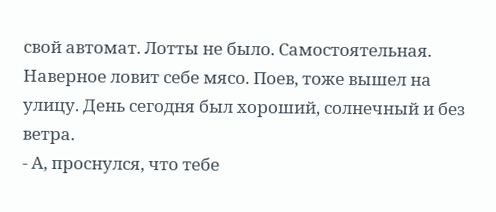свой автомат. Лотты не было. Самостоятельная. Наверное ловит себе мясо. Поев, тоже вышел на улицу. День сегодня был хороший, солнечный и без ветра.
- А, проснулся, что тебе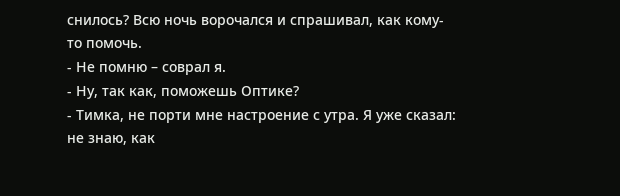снилось? Всю ночь ворочался и спрашивал, как кому-то помочь.
- Не помню – соврал я.
- Ну, так как, поможешь Оптике?
- Тимка, не порти мне настроение с утра. Я уже сказал: не знаю, как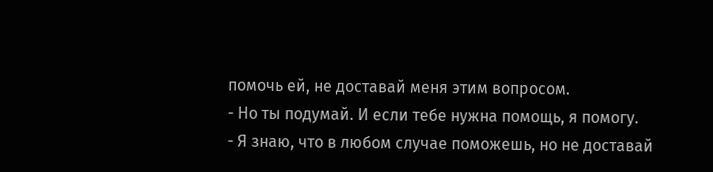помочь ей, не доставай меня этим вопросом.
- Но ты подумай. И если тебе нужна помощь, я помогу.
- Я знаю, что в любом случае поможешь, но не доставай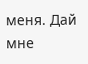меня. Дай мне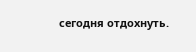сегодня отдохнуть.